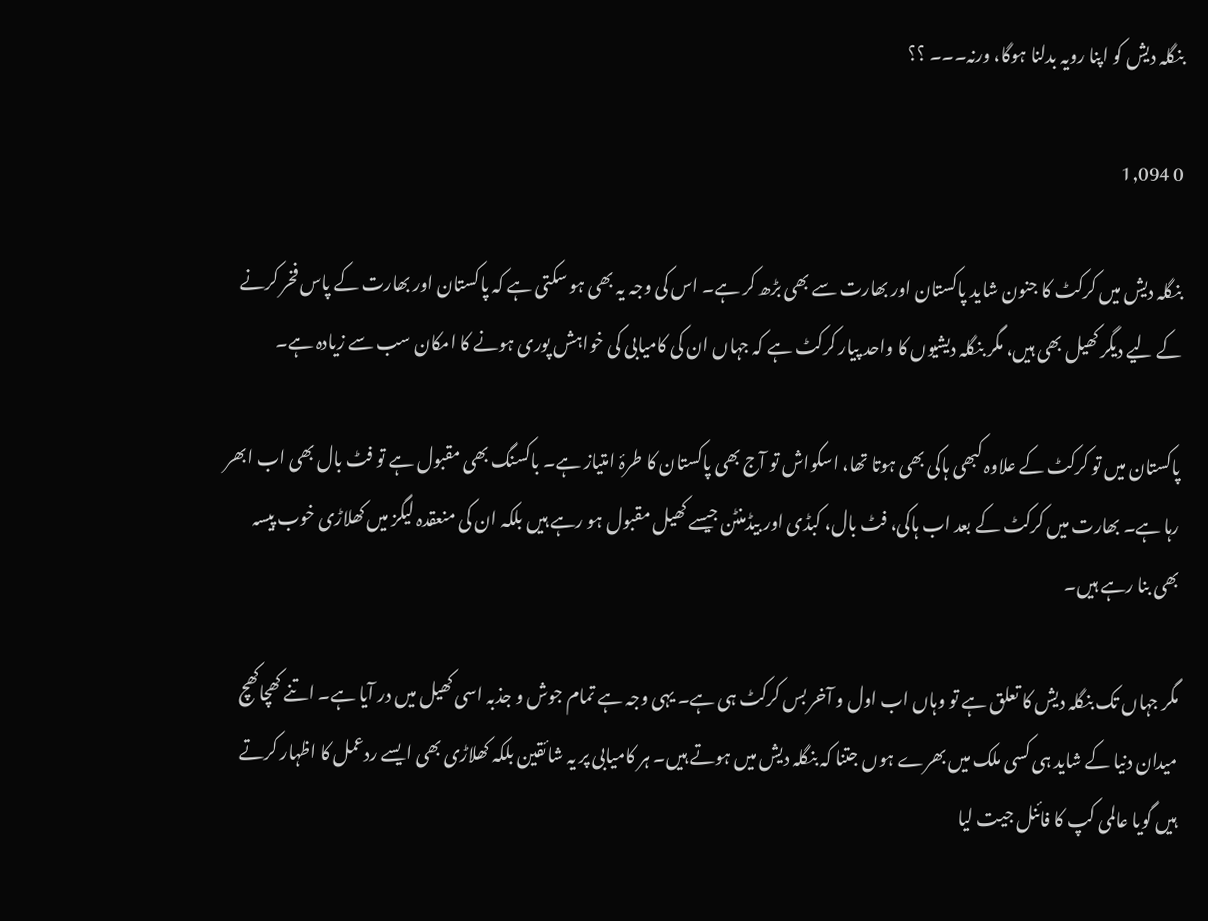بنگلہ دیش کو اپنا رویہ بدلنا ہوگا، ورنہ۔۔۔ ؟؟

0 1,094

بنگلہ دیش میں کرکٹ کا جنون شاید پاکستان اور بھارت سے بھی بڑھ کر ہے۔ اس کی وجہ یہ بھی ہو سکتی ہے کہ پاکستان اور بھارت کے پاس فخر کرنے کے لیے دیگر کھیل بھی ہیں، مگر بنگلہ دیشیوں کا واحد پیار کرکٹ ہے کہ جہاں ان کی کامیابی کی خواہش پوری ہونے کا امکان سب سے زیادہ ہے۔

پاکستان میں تو کرکٹ کے علاوہ کبھی ہاکی بھی ہوتا تھا، اسکواش تو آج بھی پاکستان کا طرۂ امتیاز ہے۔ باکسنگ بھی مقبول ہے تو فٹ بال بھی اب ابھر رہا ہے۔ بھارت میں کرکٹ کے بعد اب ہاکی، فٹ بال، کبڈی اور بیڈمنٹن جیسے کھیل مقبول ہو رہے ہیں بلکہ ان کی منعقدہ لیگز میں کھلاڑی خوب پیسہ بھی بنا رہے ہیں۔

مگر جہاں تک بنگلہ دیش کا تعلق ہے تو وہاں اب اول و آخر بس کرکٹ ہی ہے۔ یہی وجہ ہے تمام جوش و جذبہ اسی کھیل میں در آیا ہے۔ اتنے کھچاکھچ میدان دنیا کے شاید ہی کسی ملک میں بھرے ہوں جتنا کہ بنگلہ دیش میں ہوتے ہیں۔ ہر کامیابی پر یہ شائقین بلکہ کھلاڑی بھی ایسے ردعمل کا اظہار کرتے ہیں گویا عالمی کپ کا فائنل جیت لیا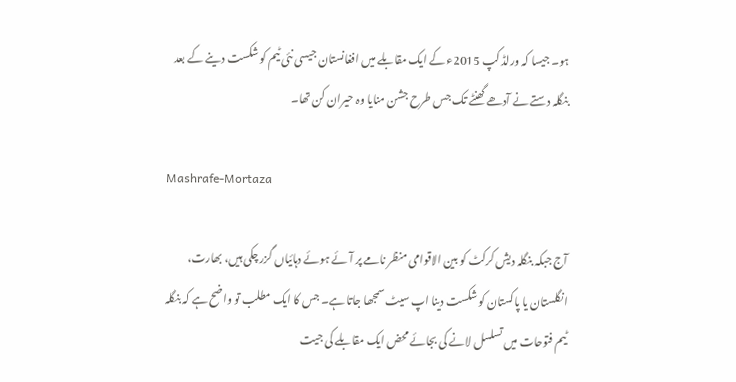ہو۔ جیسا کہ ورلڈ کپ 2015ء کے ایک مقابلے میں افغانستان جیسی نئی ٹیم کو شکست دینے کے بعد بنگلہ دستے نے آدھے گھنٹے تک جس طرح جشن منایا وہ حیران کن تھا۔

Mashrafe-Mortaza

آج جبکہ بنگلہ دیش کرکٹ کو بین الاقوامی منظر نامے پر آئے ہوئے دہائیاں گزر چکی ہیں، بھارت، انگلستان یا پاکستان کو شکست دینا اپ سیٹ سمجھا جاتا ہے۔ جس کا ایک مطلب تو واضح ہے کہ بنگلہ ٹیم فتوحات میں تسلسل لانے کی بجائے محض ایک مقابلے کی جیت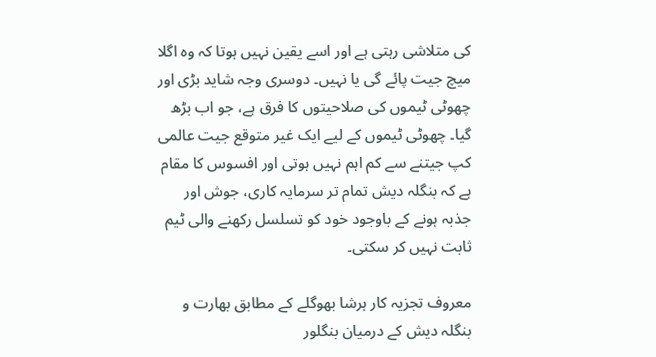کی متلاشی رہتی ہے اور اسے یقین نہیں ہوتا کہ وہ اگلا میچ جیت پائے گی یا نہیں۔ دوسری وجہ شاید بڑی اور چھوٹی ٹیموں کی صلاحیتوں کا فرق ہے، جو اب بڑھ گیا۔ چھوٹی ٹیموں کے لیے ایک غیر متوقع جیت عالمی کپ جیتنے سے کم اہم نہیں ہوتی اور افسوس کا مقام ہے کہ بنگلہ دیش تمام تر سرمایہ کاری، جوش اور جذبہ ہونے کے باوجود خود کو تسلسل رکھنے والی ٹیم ثابت نہیں کر سکتی۔

معروف تجزیہ کار ہرشا بھوگلے کے مطابق بھارت و بنگلہ دیش کے درمیان بنگلور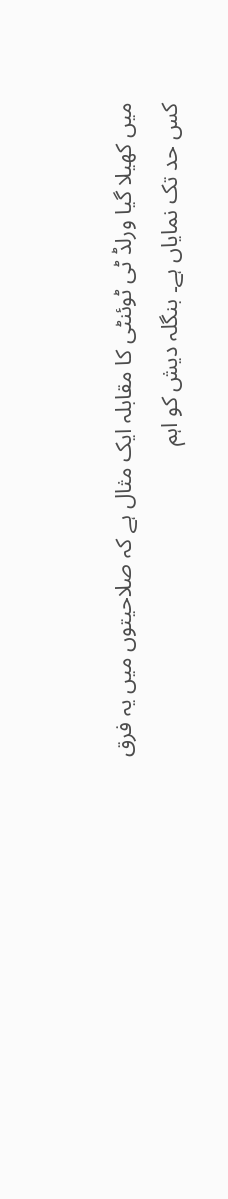میں کھیلا گیا ورلڈ ٹی ٹوئنٹی کا مقابلہ ایک مثال ہے کہ صلاحیتوں میں یہ فرق کس حد تک نمایاں ہے۔ بنگلہ دیش کو اہم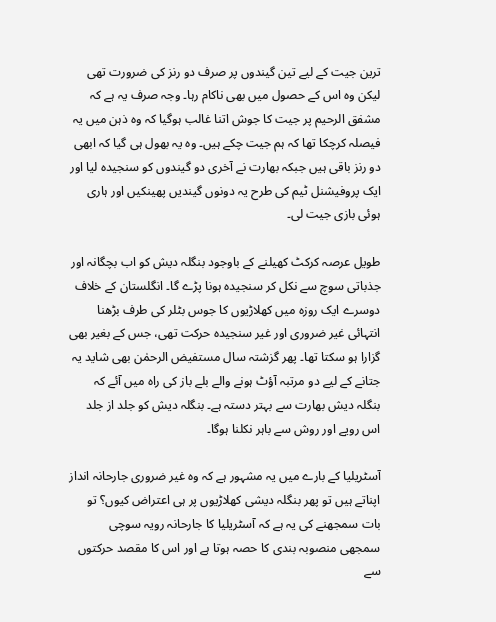ترین جیت کے لیے تین گیندوں پر صرف دو رنز کی ضرورت تھی لیکن وہ اس کے حصول میں بھی ناکام رہا۔ وجہ صرف یہ ہے کہ مشفق الرحیم پر جیت کا جوش اتنا غالب ہوگیا کہ وہ ذہن میں یہ فیصلہ کرچکا تھا کہ ہم جیت چکے ہیں۔ وہ یہ بھول ہی گیا کہ ابھی دو رنز باقی ہیں جبکہ بھارت نے آخری دو گیندوں کو سنجیدہ لیا اور ایک پروفیشنل ٹیم کی طرح یہ دونوں گیندیں پھینکیں اور ہاری ہوئی بازی جیت لی۔

طویل عرصہ کرکٹ کھیلنے کے باوجود بنگلہ دیش کو اب بچگانہ اور جذباتی سوچ سے نکل کر سنجیدہ ہونا پڑے گا۔ انگلستان کے خلاف دوسرے ایک روزہ میں کھلاڑیوں کا جوس بٹلر کی طرف بڑھنا انتہائی غیر ضروری اور غیر سنجیدہ حرکت تھی، جس کے بغیر بھی گزارا ہو سکتا تھا۔ پھر گزشتہ سال مستفیض الرحمٰن بھی شاید یہ جتانے کے لیے دو مرتبہ آؤٹ ہونے والے بلے باز کی راہ میں آئے کہ بنگلہ دیش بھارت سے بہتر دستہ ہے۔ بنگلہ دیش کو جلد از جلد اس رویے اور روش سے باہر نکلنا ہوگا۔

آسٹریلیا کے بارے میں یہ مشہور ہے کہ وہ غیر ضروری جارحانہ انداز اپناتے ہیں تو پھر بنگلہ دیشی کھلاڑیوں پر ہی اعتراض کیوں؟ تو بات سمجھنے کی یہ ہے کہ آسٹریلیا کا جارحانہ رویہ سوچی سمجھی منصوبہ بندی کا حصہ ہوتا ہے اور اس کا مقصد حرکتوں سے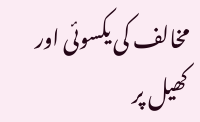مخالف کی یکسوئی اور کھیل پر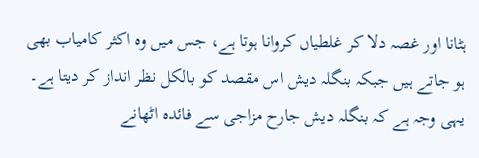ہٹانا اور غصہ دلا کر غلطیاں کروانا ہوتا ہے، جس میں وہ اکثر کامیاب بھی ہو جاتے ہیں جبکہ بنگلہ دیش اس مقصد کو بالکل نظر انداز کر دیتا ہے۔ یہی وجہ ہے کہ بنگلہ دیش جارح مزاجی سے فائدہ اٹھانے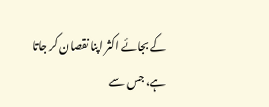کے بجائے اکثر اپنا نقصان کر جاتا ہے، جس سے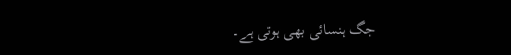جگ ہنسائی بھی ہوتی ہے۔